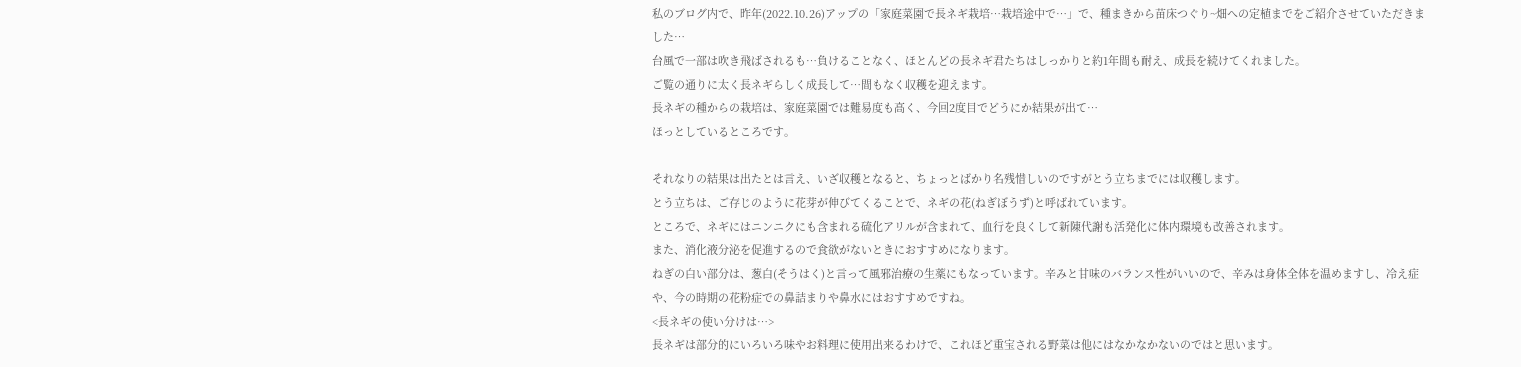私のブログ内で、昨年(2022.10.26)アップの「家庭菜園で長ネギ栽培…栽培途中で…」で、種まきから苗床つぐり~畑への定植までをご紹介させていただきました…
台風で一部は吹き飛ばされるも…負けることなく、ほとんどの長ネギ君たちはしっかりと約1年間も耐え、成長を続けてくれました。
ご覧の通りに太く長ネギらしく成長して…間もなく収穫を迎えます。
長ネギの種からの栽培は、家庭菜園では難易度も高く、今回2度目でどうにか結果が出て…
ほっとしているところです。

それなりの結果は出たとは言え、いざ収穫となると、ちょっとばかり名残惜しいのですがとう立ちまでには収穫します。
とう立ちは、ご存じのように花芽が伸びてくることで、ネギの花(ねぎぼうず)と呼ばれています。
ところで、ネギにはニンニクにも含まれる硫化アリルが含まれて、血行を良くして新陳代謝も活発化に体内環境も改善されます。
また、消化液分泌を促進するので食欲がないときにおすすめになります。
ねぎの白い部分は、葱白(そうはく)と言って風邪治療の生薬にもなっています。辛みと甘味のバランス性がいいので、辛みは身体全体を温めますし、冷え症や、今の時期の花粉症での鼻詰まりや鼻水にはおすすめですね。
<長ネギの使い分けは…>
長ネギは部分的にいろいろ味やお料理に使用出来るわけで、これほど重宝される野菜は他にはなかなかないのではと思います。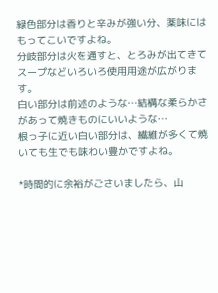緑色部分は香りと辛みが強い分、薬味にはもってこいですよね。
分岐部分は火を通すと、とろみが出てきてスープなどいろいろ使用用途が広がります。
白い部分は前述のような…結構な柔らかさがあって焼きものにいいような…
根っ子に近い白い部分は、繊維が多くて焼いても生でも味わい豊かですよね。

*時間的に余裕がごさいましたら、山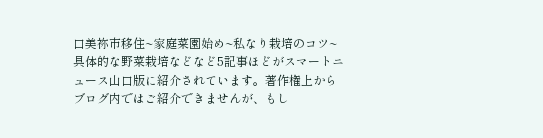口美祢市移住~家庭菜園始め~私なり栽培のコツ~具体的な野菜栽培などなど5記事ほどがスマートニュース山口版に紹介されています。著作権上からブログ内ではご紹介できませんが、もし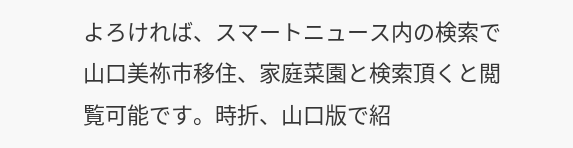よろければ、スマートニュース内の検索で山口美祢市移住、家庭菜園と検索頂くと閲覧可能です。時折、山口版で紹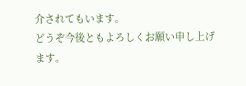介されてもいます。
どうぞ今後ともよろしくお願い申し上げます。